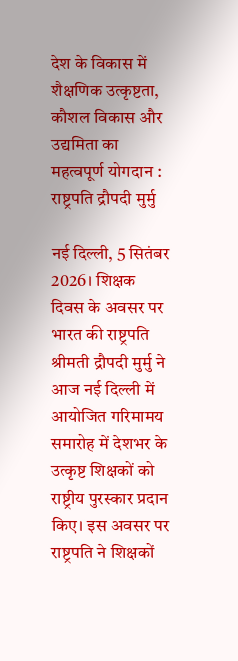देश के विकास में शैक्षणिक उत्कृष्टता, कौशल विकास और उद्यमिता का महत्वपूर्ण योगदान : राष्ट्रपति द्रौपदी मुर्मु

नई दिल्ली, 5 सितंबर 2026। शिक्षक दिवस के अवसर पर भारत की राष्ट्रपति श्रीमती द्रौपदी मुर्मु ने आज नई दिल्ली में आयोजित गरिमामय समारोह में देशभर के उत्कृष्ट शिक्षकों को राष्ट्रीय पुरस्कार प्रदान किए। इस अवसर पर राष्ट्रपति ने शिक्षकों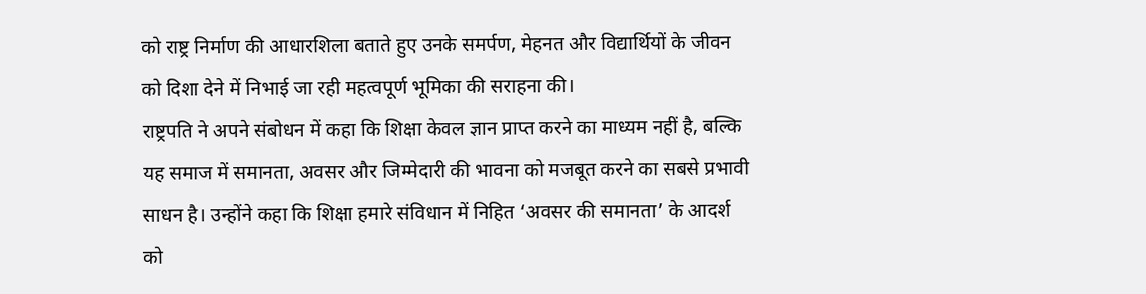को राष्ट्र निर्माण की आधारशिला बताते हुए उनके समर्पण, मेहनत और विद्यार्थियों के जीवन को दिशा देने में निभाई जा रही महत्वपूर्ण भूमिका की सराहना की।
राष्ट्रपति ने अपने संबोधन में कहा कि शिक्षा केवल ज्ञान प्राप्त करने का माध्यम नहीं है, बल्कि यह समाज में समानता, अवसर और जिम्मेदारी की भावना को मजबूत करने का सबसे प्रभावी साधन है। उन्होंने कहा कि शिक्षा हमारे संविधान में निहित ‘अवसर की समानता’ के आदर्श को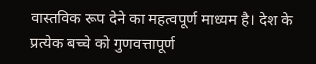वास्तविक रूप देने का महत्वपूर्ण माध्यम है। देश के प्रत्येक बच्चे को गुणवत्तापूर्ण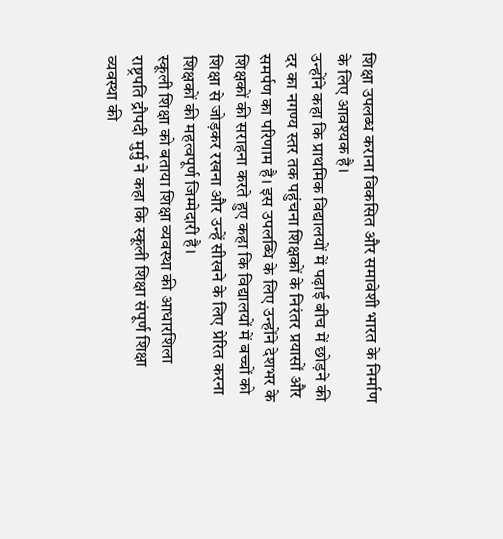शिक्षा उपलब्ध कराना विकसित और समावेशी भारत के निर्माण के लिए आवश्यक है।
उन्होंने कहा कि प्राथमिक विद्यालयों में पढ़ाई बीच में छोड़ने की दर का नगण्य स्तर तक पहुंचना शिक्षकों के निरंतर प्रयासों और समर्पण का परिणाम है। इस उपलब्धि के लिए उन्होंने देशभर के शिक्षकों की सराहना करते हुए कहा कि विद्यालयों में बच्चों को शिक्षा से जोड़कर रखना और उन्हें सीखने के लिए प्रेरित करना शिक्षकों की महत्वपूर्ण जिम्मेदारी है।
स्कूली शिक्षा को बताया शिक्षा व्यवस्था की आधारशिला
राष्ट्रपति द्रौपदी मुर्मु ने कहा कि स्कूली शिक्षा संपूर्ण शिक्षा व्यवस्था की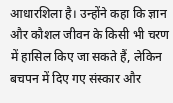आधारशिला है। उन्होंने कहा कि ज्ञान और कौशल जीवन के किसी भी चरण में हासिल किए जा सकते हैं, लेकिन बचपन में दिए गए संस्कार और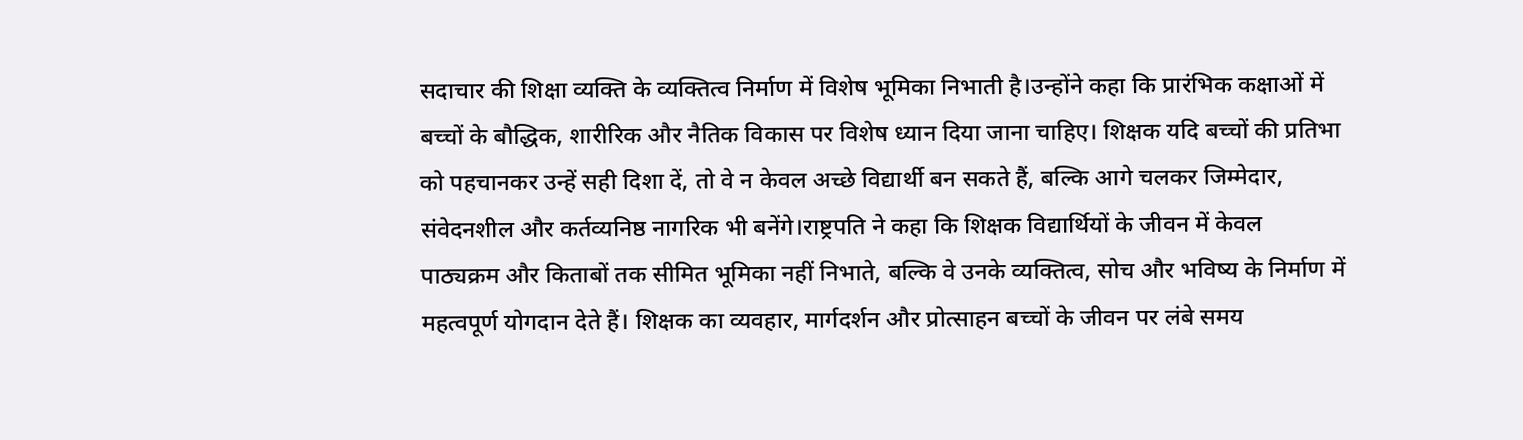सदाचार की शिक्षा व्यक्ति के व्यक्तित्व निर्माण में विशेष भूमिका निभाती है।उन्होंने कहा कि प्रारंभिक कक्षाओं में बच्चों के बौद्धिक, शारीरिक और नैतिक विकास पर विशेष ध्यान दिया जाना चाहिए। शिक्षक यदि बच्चों की प्रतिभा को पहचानकर उन्हें सही दिशा दें, तो वे न केवल अच्छे विद्यार्थी बन सकते हैं, बल्कि आगे चलकर जिम्मेदार, संवेदनशील और कर्तव्यनिष्ठ नागरिक भी बनेंगे।राष्ट्रपति ने कहा कि शिक्षक विद्यार्थियों के जीवन में केवल पाठ्यक्रम और किताबों तक सीमित भूमिका नहीं निभाते, बल्कि वे उनके व्यक्तित्व, सोच और भविष्य के निर्माण में महत्वपूर्ण योगदान देते हैं। शिक्षक का व्यवहार, मार्गदर्शन और प्रोत्साहन बच्चों के जीवन पर लंबे समय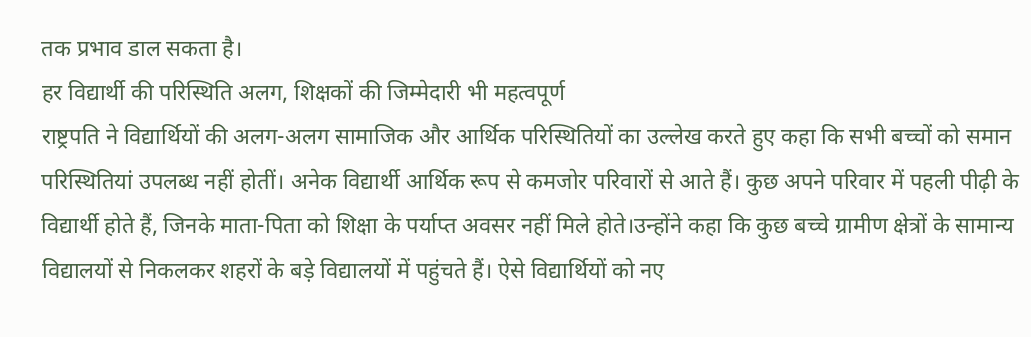तक प्रभाव डाल सकता है।
हर विद्यार्थी की परिस्थिति अलग, शिक्षकों की जिम्मेदारी भी महत्वपूर्ण
राष्ट्रपति ने विद्यार्थियों की अलग-अलग सामाजिक और आर्थिक परिस्थितियों का उल्लेख करते हुए कहा कि सभी बच्चों को समान परिस्थितियां उपलब्ध नहीं होतीं। अनेक विद्यार्थी आर्थिक रूप से कमजोर परिवारों से आते हैं। कुछ अपने परिवार में पहली पीढ़ी के विद्यार्थी होते हैं, जिनके माता-पिता को शिक्षा के पर्याप्त अवसर नहीं मिले होते।उन्होंने कहा कि कुछ बच्चे ग्रामीण क्षेत्रों के सामान्य विद्यालयों से निकलकर शहरों के बड़े विद्यालयों में पहुंचते हैं। ऐसे विद्यार्थियों को नए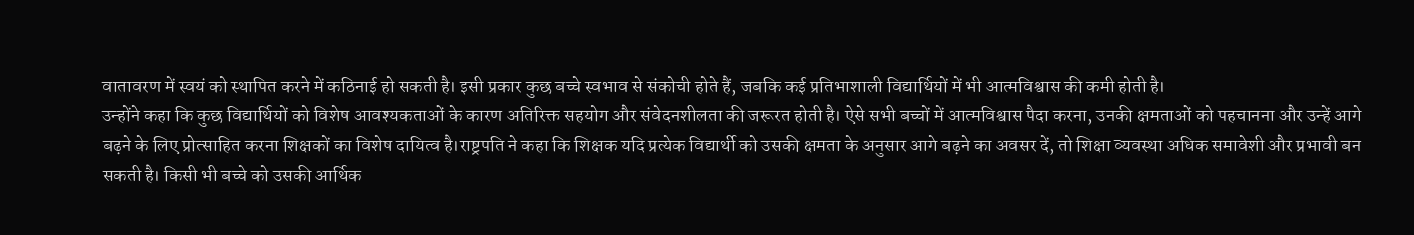वातावरण में स्वयं को स्थापित करने में कठिनाई हो सकती है। इसी प्रकार कुछ बच्चे स्वभाव से संकोची होते हैं, जबकि कई प्रतिभाशाली विद्यार्थियों में भी आत्मविश्वास की कमी होती है।
उन्होंने कहा कि कुछ विद्यार्थियों को विशेष आवश्यकताओं के कारण अतिरिक्त सहयोग और संवेदनशीलता की जरूरत होती है। ऐसे सभी बच्चों में आत्मविश्वास पैदा करना, उनकी क्षमताओं को पहचानना और उन्हें आगे बढ़ने के लिए प्रोत्साहित करना शिक्षकों का विशेष दायित्व है।राष्ट्रपति ने कहा कि शिक्षक यदि प्रत्येक विद्यार्थी को उसकी क्षमता के अनुसार आगे बढ़ने का अवसर दें, तो शिक्षा व्यवस्था अधिक समावेशी और प्रभावी बन सकती है। किसी भी बच्चे को उसकी आर्थिक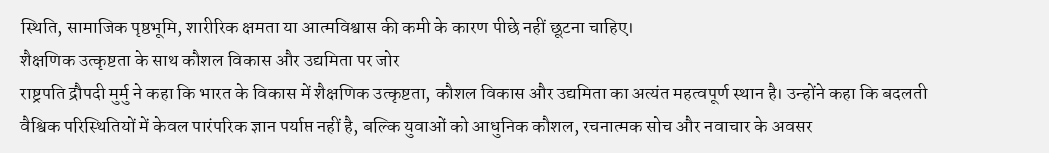स्थिति, सामाजिक पृष्ठभूमि, शारीरिक क्षमता या आत्मविश्वास की कमी के कारण पीछे नहीं छूटना चाहिए।
शैक्षणिक उत्कृष्टता के साथ कौशल विकास और उद्यमिता पर जोर
राष्ट्रपति द्रौपदी मुर्मु ने कहा कि भारत के विकास में शैक्षणिक उत्कृष्टता, कौशल विकास और उद्यमिता का अत्यंत महत्वपूर्ण स्थान है। उन्होंने कहा कि बदलती वैश्विक परिस्थितियों में केवल पारंपरिक ज्ञान पर्याप्त नहीं है, बल्कि युवाओं को आधुनिक कौशल, रचनात्मक सोच और नवाचार के अवसर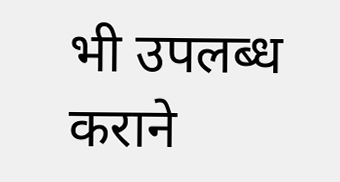भी उपलब्ध कराने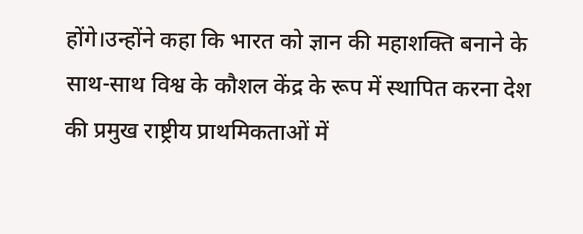होंगे।उन्होंने कहा कि भारत को ज्ञान की महाशक्ति बनाने के साथ-साथ विश्व के कौशल केंद्र के रूप में स्थापित करना देश की प्रमुख राष्ट्रीय प्राथमिकताओं में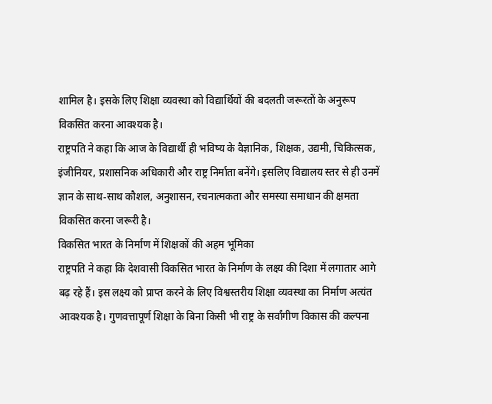शामिल है। इसके लिए शिक्षा व्यवस्था को विद्यार्थियों की बदलती जरूरतों के अनुरूप विकसित करना आवश्यक है।
राष्ट्रपति ने कहा कि आज के विद्यार्थी ही भविष्य के वैज्ञानिक, शिक्षक, उद्यमी, चिकित्सक, इंजीनियर, प्रशासनिक अधिकारी और राष्ट्र निर्माता बनेंगे। इसलिए विद्यालय स्तर से ही उनमें ज्ञान के साथ-साथ कौशल, अनुशासन, रचनात्मकता और समस्या समाधान की क्षमता विकसित करना जरूरी है।
विकसित भारत के निर्माण में शिक्षकों की अहम भूमिका
राष्ट्रपति ने कहा कि देशवासी विकसित भारत के निर्माण के लक्ष्य की दिशा में लगातार आगे बढ़ रहे हैं। इस लक्ष्य को प्राप्त करने के लिए विश्वस्तरीय शिक्षा व्यवस्था का निर्माण अत्यंत आवश्यक है। गुणवत्तापूर्ण शिक्षा के बिना किसी भी राष्ट्र के सर्वांगीण विकास की कल्पना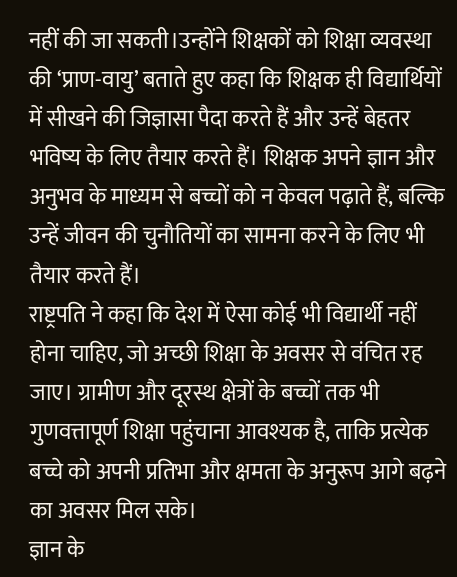नहीं की जा सकती।उन्होंने शिक्षकों को शिक्षा व्यवस्था की ‘प्राण-वायु’ बताते हुए कहा कि शिक्षक ही विद्यार्थियों में सीखने की जिज्ञासा पैदा करते हैं और उन्हें बेहतर भविष्य के लिए तैयार करते हैं। शिक्षक अपने ज्ञान और अनुभव के माध्यम से बच्चों को न केवल पढ़ाते हैं, बल्कि उन्हें जीवन की चुनौतियों का सामना करने के लिए भी तैयार करते हैं।
राष्ट्रपति ने कहा कि देश में ऐसा कोई भी विद्यार्थी नहीं होना चाहिए, जो अच्छी शिक्षा के अवसर से वंचित रह जाए। ग्रामीण और दूरस्थ क्षेत्रों के बच्चों तक भी गुणवत्तापूर्ण शिक्षा पहुंचाना आवश्यक है, ताकि प्रत्येक बच्चे को अपनी प्रतिभा और क्षमता के अनुरूप आगे बढ़ने का अवसर मिल सके।
ज्ञान के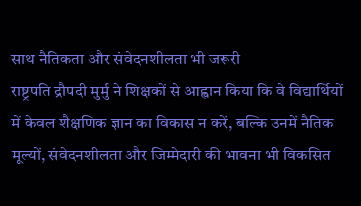साथ नैतिकता और संवेदनशीलता भी जरूरी
राष्ट्रपति द्रौपदी मुर्मु ने शिक्षकों से आह्वान किया कि वे विद्यार्थियों में केवल शैक्षणिक ज्ञान का विकास न करें, बल्कि उनमें नैतिक मूल्यों, संवेदनशीलता और जिम्मेदारी की भावना भी विकसित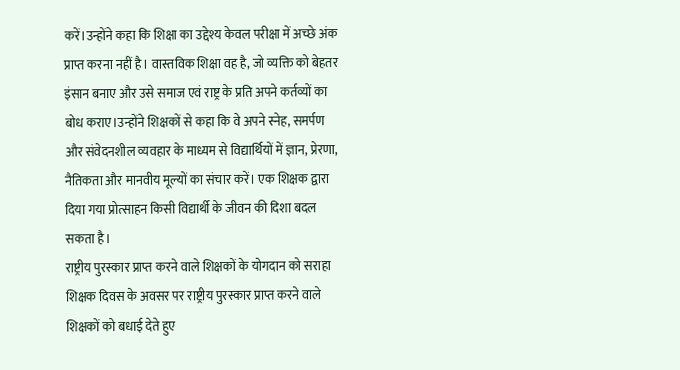करें।उन्होंने कहा कि शिक्षा का उद्देश्य केवल परीक्षा में अच्छे अंक प्राप्त करना नहीं है। वास्तविक शिक्षा वह है, जो व्यक्ति को बेहतर इंसान बनाए और उसे समाज एवं राष्ट्र के प्रति अपने कर्तव्यों का बोध कराए।उन्होंने शिक्षकों से कहा कि वे अपने स्नेह, समर्पण और संवेदनशील व्यवहार के माध्यम से विद्यार्थियों में ज्ञान, प्रेरणा, नैतिकता और मानवीय मूल्यों का संचार करें। एक शिक्षक द्वारा दिया गया प्रोत्साहन किसी विद्यार्थी के जीवन की दिशा बदल सकता है।
राष्ट्रीय पुरस्कार प्राप्त करने वाले शिक्षकों के योगदान को सराहा
शिक्षक दिवस के अवसर पर राष्ट्रीय पुरस्कार प्राप्त करने वाले शिक्षकों को बधाई देते हुए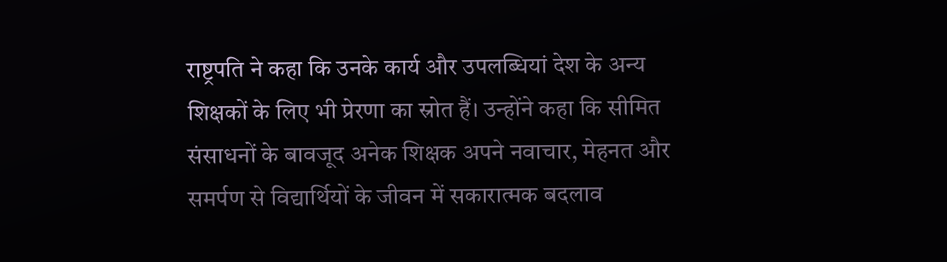राष्ट्रपति ने कहा कि उनके कार्य और उपलब्धियां देश के अन्य शिक्षकों के लिए भी प्रेरणा का स्रोत हैं। उन्होंने कहा कि सीमित संसाधनों के बावजूद अनेक शिक्षक अपने नवाचार, मेहनत और समर्पण से विद्यार्थियों के जीवन में सकारात्मक बदलाव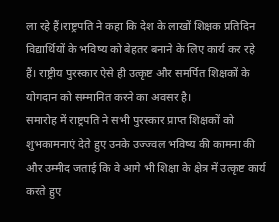ला रहे हैं।राष्ट्रपति ने कहा कि देश के लाखों शिक्षक प्रतिदिन विद्यार्थियों के भविष्य को बेहतर बनाने के लिए कार्य कर रहे हैं। राष्ट्रीय पुरस्कार ऐसे ही उत्कृष्ट और समर्पित शिक्षकों के योगदान को सम्मानित करने का अवसर है।
समारोह में राष्ट्रपति ने सभी पुरस्कार प्राप्त शिक्षकों को शुभकामनाएं देते हुए उनके उज्ज्वल भविष्य की कामना की और उम्मीद जताई कि वे आगे भी शिक्षा के क्षेत्र में उत्कृष्ट कार्य करते हुए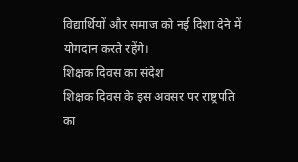विद्यार्थियों और समाज को नई दिशा देने में योगदान करते रहेंगे।
शिक्षक दिवस का संदेश
शिक्षक दिवस के इस अवसर पर राष्ट्रपति का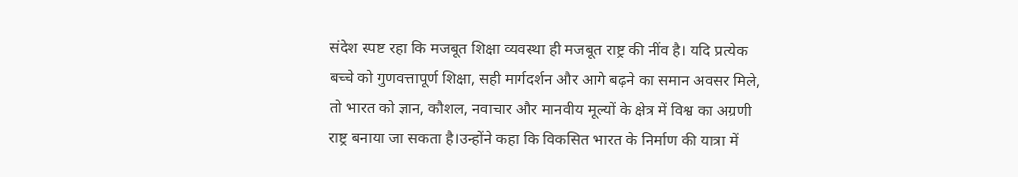संदेश स्पष्ट रहा कि मजबूत शिक्षा व्यवस्था ही मजबूत राष्ट्र की नींव है। यदि प्रत्येक बच्चे को गुणवत्तापूर्ण शिक्षा, सही मार्गदर्शन और आगे बढ़ने का समान अवसर मिले, तो भारत को ज्ञान, कौशल, नवाचार और मानवीय मूल्यों के क्षेत्र में विश्व का अग्रणी राष्ट्र बनाया जा सकता है।उन्होंने कहा कि विकसित भारत के निर्माण की यात्रा में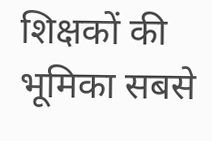शिक्षकों की भूमिका सबसे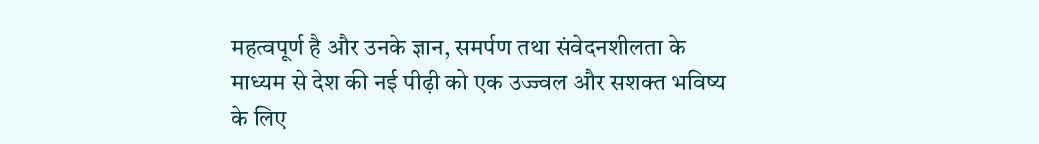महत्वपूर्ण है और उनके ज्ञान, समर्पण तथा संवेदनशीलता के माध्यम से देश की नई पीढ़ी को एक उज्ज्वल और सशक्त भविष्य के लिए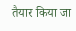तैयार किया जा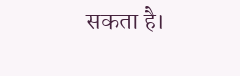सकता है।